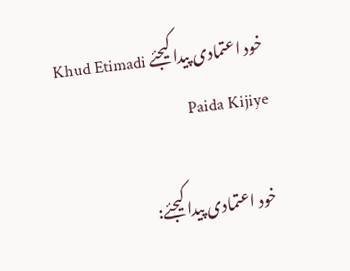خود اعتمادی پیدا کیجئے Khud Etimadi Paida Kijiye

 خود اعتمادی پیدا کیجئے: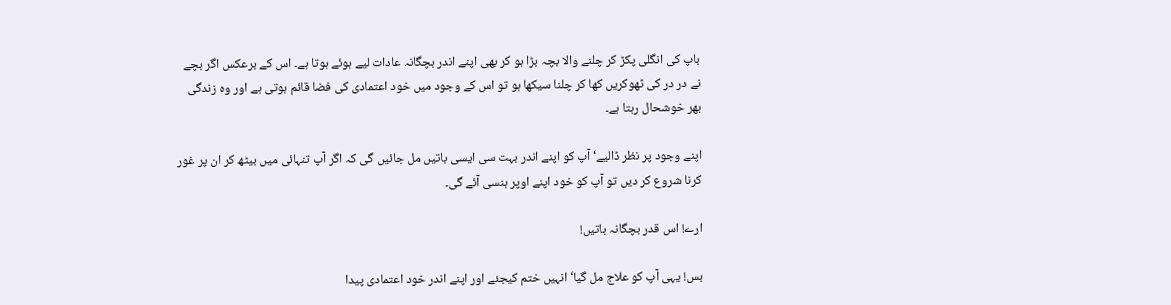باپ کی انگلی پکڑ کر چلنے والا بچہ بڑا ہو کر بھی اپنے اندر بچگانہ عادات لیے ہوئے ہوتا ہے۔ اس کے برعکس اگر بچے نے در در کی ٹھوکریں کھا کر چلنا سیکھا ہو تو اس کے وجود میں خود اعتمادی کی فضا قائم ہوتی ہے اور وہ زندگی بھر خوشحال رہتا ہے۔

اپنے وجود پر نظر ڈالیے‘ آپ کو اپنے اندر بہت سی ایسی باتیں مل جائیں گی کہ اگر آپ تنہائی میں بیٹھ کر ان پر غور کرنا شروع کر دیں تو آپ کو خود اپنے اوپر ہنسی آئے گی۔

ارے! اس قدر بچگانہ باتیں!

بس! یہی آپ کو علاج مل گیا‘ انہیں ختم کیجئے اور اپنے اندر خود اعتمادی پیدا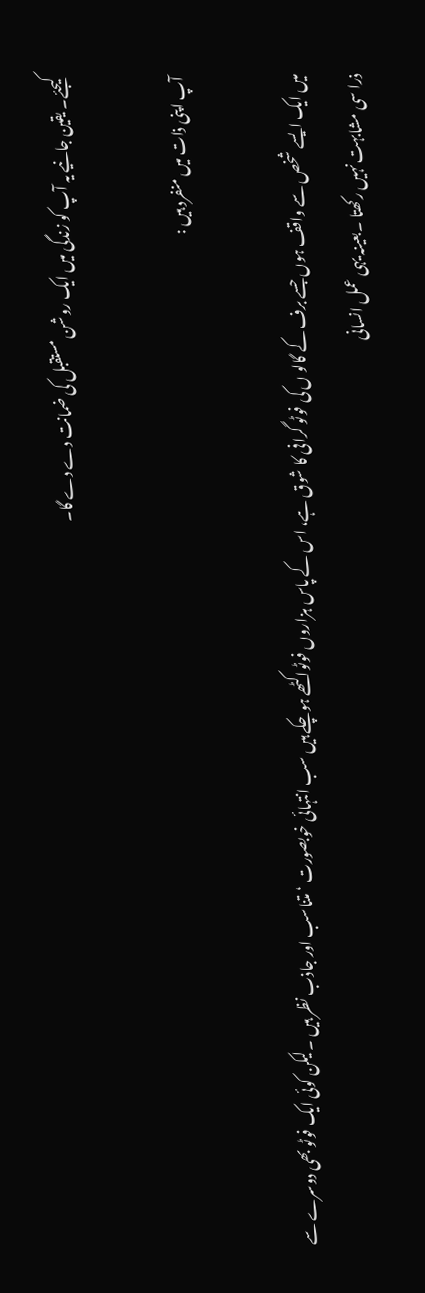کیجئے۔ یقین جانیے یہ آپ کو زندگی میں ایک روشن مستقبل کی ضمانت دے دے گا۔

آپ اپنی ذات میں منفرد ہیں :

میں ایک ایسے شخص سے واقف ہوں جسے برف کے گالو ں کی فوٹو گرافی کا شوق ہے، اس کے پاس ہزاروں فوٹواکٹھے ہوچکے ہیں سب انتہائی خوبصورت ‘ متناسب اور جاذب نظر ہیں ۔لیکن کوئی ایک فوٹو بھی دوسرے سے ذرا سی مشابہت نہیں رکھتا ۔بعینہ یہی عمل انسانی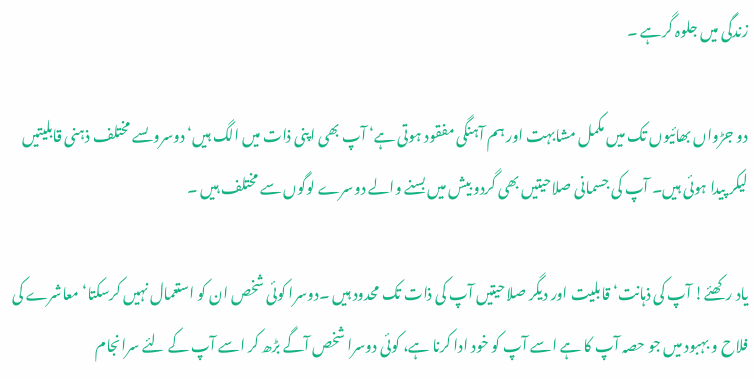زندگی میں جلوہ گرہے ۔

دو جڑواں بھائیوں تک میں مکمل مشابہت اور ہم آہنگی مفقود ہوتی ہے‘ آپ بھی اپنی ذات میں الگ ہیں‘ دوسروںسے مختلف ذہنی قابلیتیں لیکر پیدا ہوئی ہیں۔ آپ کی جسمانی صلاحیتیں بھی گردو بیش میں بسنے والے دوسرے لوگوں سے مختلف ہیں ۔

یاد رکھئے! آپ کی ذہانت‘ قابلیت اور دیگر صلاحیتیں آپ کی ذات تک محدود ہیں ۔دوسرا کوئی شخص ان کو استعمال نہیں کرسکتا‘ معاشرے کی فلاح و بہبود میں جو حصہ آپ کا ہے اسے آپ کو خود ادا کرنا ہے، کوئی دوسرا شخص آگے بڑھ کر اسے آپ کے لئے سرانجام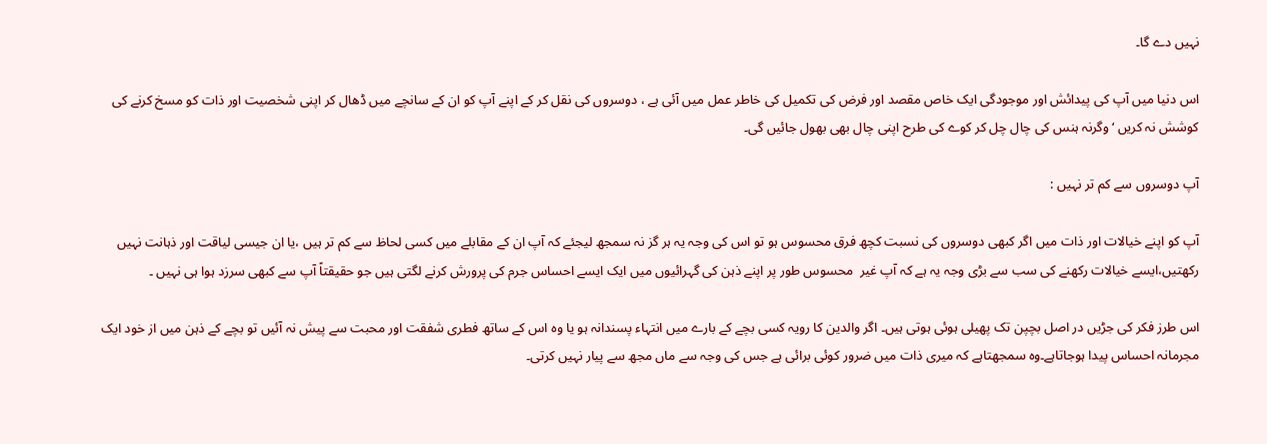نہیں دے گا۔

اس دنیا میں آپ کی پیدائش اور موجودگی ایک خاص مقصد اور فرض کی تکمیل کی خاطر عمل میں آئی ہے ، دوسروں کی نقل کر کے اپنے آپ کو ان کے سانچے میں ڈھال کر اپنی شخصیت اور ذات کو مسخ کرنے کی کوشش نہ کریں ‘ وگرنہ ہنس کی چال چل کر کوے کی طرح اپنی چال بھی بھول جائیں گی۔

آپ دوسروں سے کم تر نہیں :

آپ کو اپنے خیالات اور ذات میں اگر کبھی دوسروں کی نسبت کچھ فرق محسوس ہو تو اس کی وجہ یہ ہر گز نہ سمجھ لیجئے کہ آپ ان کے مقابلے میں کسی لحاظ سے کم تر ہیں ،یا ان جیسی لیاقت اور ذہانت نہیں رکھتیں،ایسے خیالات رکھنے کی سب سے بڑی وجہ یہ ہے کہ آپ غیر  محسوس طور پر اپنے ذہن کی گہرائیوں میں ایک ایسے احساس جرم کی پرورش کرنے لگتی ہیں جو حقیقتاً آپ سے کبھی سرزد ہوا ہی نہیں ۔

اس طرز فکر کی جڑیں در اصل بچپن تک پھیلی ہوئی ہوتی ہیں۔ اگر والدین کا رویہ کسی بچے کے بارے میں انتہاء پسندانہ ہو یا وہ اس کے ساتھ فطری شفقت اور محبت سے پیش نہ آئیں تو بچے کے ذہن میں از خود ایک مجرمانہ احساس پیدا ہوجاتاہے۔وہ سمجھتاہے کہ میری ذات میں ضرور کوئی برائی ہے جس کی وجہ سے ماں مجھ سے پیار نہیں کرتی۔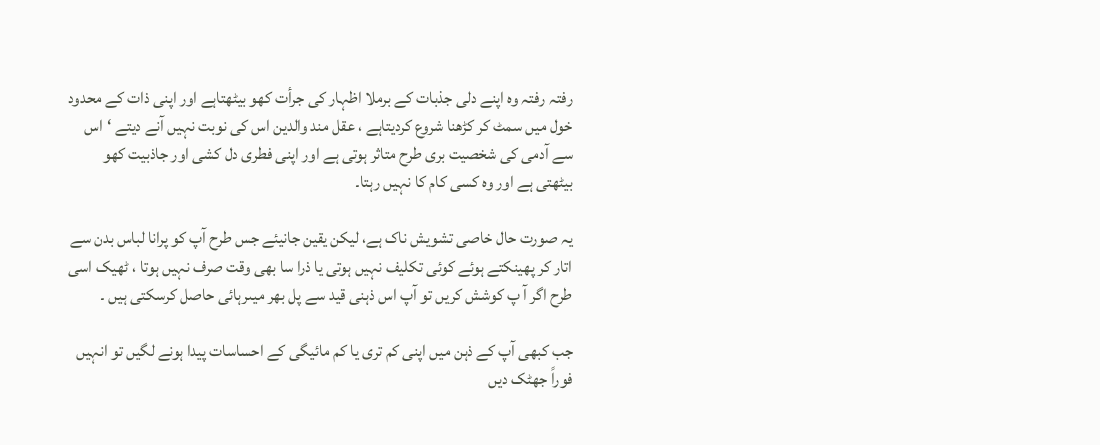رفتہ رفتہ وہ اپنے دلی جذبات کے برملا اظہار کی جرأت کھو بیٹھتاہے اور اپنی ذات کے محدود خول میں سمٹ کر کڑھنا شروع کردیتاہے ، عقل مند والدین اس کی نوبت نہیں آنے دیتے ‘اس سے آدمی کی شخصیت بری طرح متاثر ہوتی ہے اور اپنی فطری دل کشی اور جاذبیت کھو بیٹھتی ہے اور وہ کسی کام کا نہیں رہتا۔

یہ صورت حال خاصی تشویش ناک ہے، لیکن یقین جانیئے جس طرح آپ کو پرانا لباس بدن سے اتار کر پھینکتے ہوئے کوئی تکلیف نہیں ہوتی یا ذرا سا بھی وقت صرف نہیں ہوتا ، ٹھیک اسی طرح اگر آ پ کوشش کریں تو آپ اس ذہنی قید سے پل بھر میںرہائی حاصل کرسکتی ہیں ۔

جب کبھی آپ کے ذہن میں اپنی کم تری یا کم مائیگی کے احساسات پیدا ہونے لگیں تو انہیں فوراً جھٹک دیں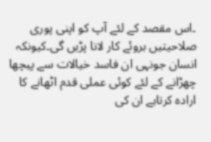۔اس مقصد کے لئے آپ کو اپنی پوری صلاحیتیں بروئے کار لانا پڑیں گی۔کیونکہ انسان جونہی ان فاسد خیالات سے پیچھا چھڑانے کے لئے کوئی عملی قدم اٹھانے کا ارادہ کرتاہے ان کی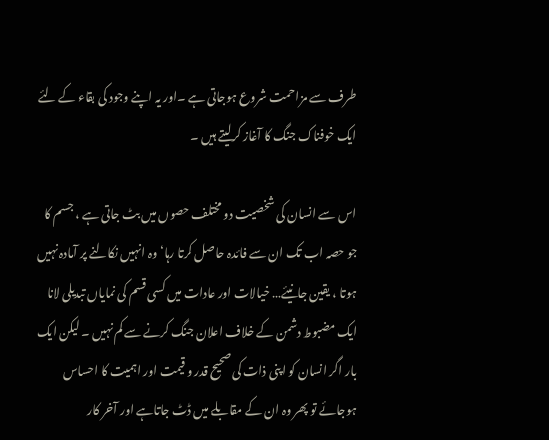طرف سے مزاحمت شروع ہوجاتی ہے ۔اور یہ اپنے وجود کی بقاء کے لئے ایک خوفناک جنگ کا آغاز کرلیتے ہیں ۔

اس سے انسان کی شخصیت دو مختلف حصوں میں بٹ جاتی ہے ، جسم کا جو حصہ اب تک ان سے فائدہ حاصل کرتا رہا‘ وہ انہیں نکالنے پر آمادہ نہیں ہوتا ، یقین جانیئے… خیالات اور عادات میں کسی قسم کی نمایاں تبدیلی لانا ایک مضبوط دشمن کے خلاف اعلان جنگ کرنے سے کم نہیں ۔ لیکن ایک بار اگر انسان کو اپنی ذات کی صحیح قدر و قیمت اور اہمیت کا احساس ہوجائے تو پھر وہ ان کے مقابلے میں ڈٹ جاتاہے اور آخر کار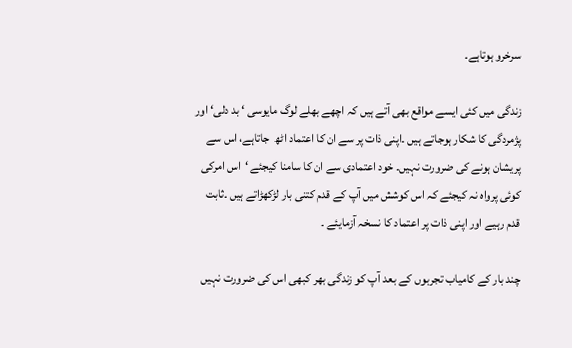سرخرو ہوتاہے۔

زندگی میں کئی ایسے مواقع بھی آتے ہیں کہ اچھے بھلے لوگ مایوسی ‘ بد دلی‘ اور پژمردگی کا شکار ہوجاتے ہیں ۔اپنی ذات پر سے ان کا اعتماد اٹھ  جاتاہے، اس سے پریشان ہونے کی ضرورت نہیں۔ خود اعتمادی سے ان کا سامنا کیجئے ‘اس امرکی کوئی پرواہ نہ کیجئے کہ اس کوشش میں آپ کے قدم کتنی بار لڑکھڑاتے ہیں ۔ثابت قدم رہیے اور اپنی ذات پر اعتماد کا نسخہ آزمایئے ۔

چند بار کے کامیاب تجربوں کے بعد آپ کو زندگی بھر کبھی اس کی ضرورت نہیں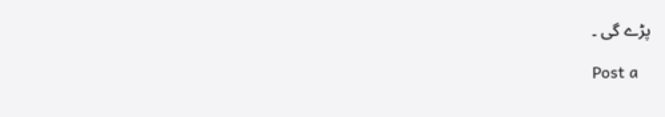پڑے گی ۔

Post a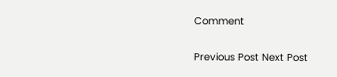Comment

Previous Post Next Post